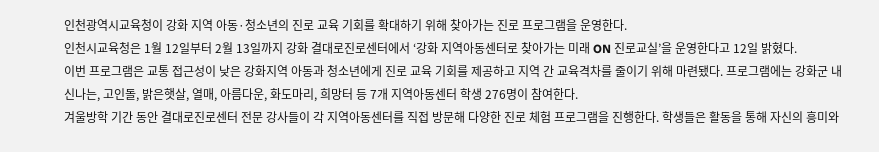인천광역시교육청이 강화 지역 아동·청소년의 진로 교육 기회를 확대하기 위해 찾아가는 진로 프로그램을 운영한다.
인천시교육청은 1월 12일부터 2월 13일까지 강화 결대로진로센터에서 ‘강화 지역아동센터로 찾아가는 미래 ON 진로교실’을 운영한다고 12일 밝혔다.
이번 프로그램은 교통 접근성이 낮은 강화지역 아동과 청소년에게 진로 교육 기회를 제공하고 지역 간 교육격차를 줄이기 위해 마련됐다. 프로그램에는 강화군 내 신나는, 고인돌, 밝은햇살, 열매, 아름다운, 화도마리, 희망터 등 7개 지역아동센터 학생 276명이 참여한다.
겨울방학 기간 동안 결대로진로센터 전문 강사들이 각 지역아동센터를 직접 방문해 다양한 진로 체험 프로그램을 진행한다. 학생들은 활동을 통해 자신의 흥미와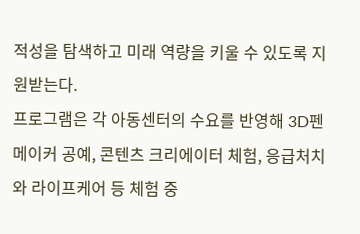적성을 탐색하고 미래 역량을 키울 수 있도록 지원받는다.
프로그램은 각 아동센터의 수요를 반영해 3D펜 메이커 공예, 콘텐츠 크리에이터 체험, 응급처치와 라이프케어 등 체험 중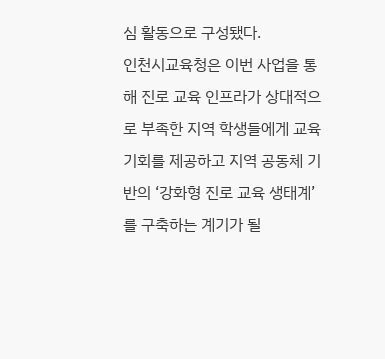심 활동으로 구성됐다.
인천시교육청은 이번 사업을 통해 진로 교육 인프라가 상대적으로 부족한 지역 학생들에게 교육 기회를 제공하고 지역 공동체 기반의 ‘강화형 진로 교육 생태계’를 구축하는 계기가 될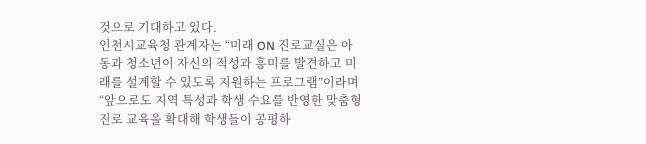것으로 기대하고 있다.
인천시교육청 관계자는 “미래 ON 진로교실은 아동과 청소년이 자신의 적성과 흥미를 발견하고 미래를 설계할 수 있도록 지원하는 프로그램”이라며 “앞으로도 지역 특성과 학생 수요를 반영한 맞춤형 진로 교육을 확대해 학생들이 공평하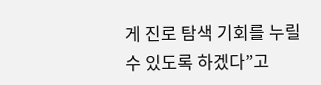게 진로 탐색 기회를 누릴 수 있도록 하겠다”고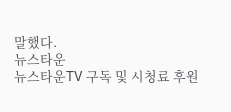말했다.
뉴스타운
뉴스타운TV 구독 및 시청료 후원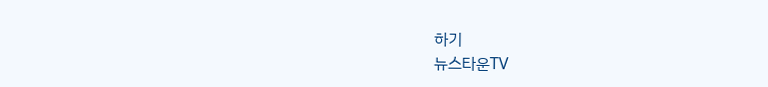하기
뉴스타운TV